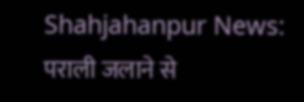Shahjahanpur News: पराली जलाने से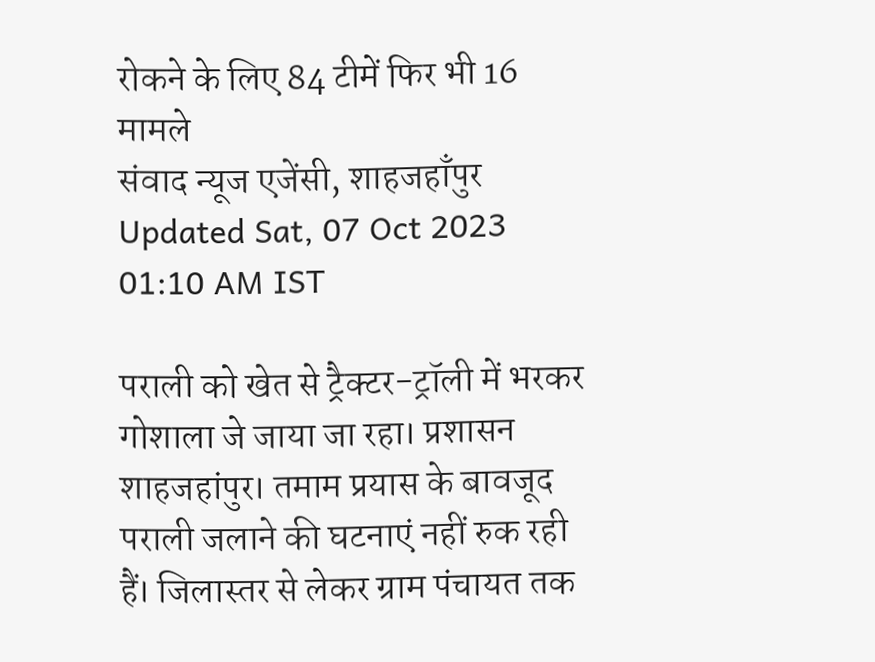रोकने के लिए 84 टीमें फिर भी 16 मामले
संवाद न्यूज एजेंसी, शाहजहाँपुर
Updated Sat, 07 Oct 2023 01:10 AM IST

पराली को खेत से ट्रैक्टर-ट्रॉली में भरकर गोशाला जे जाया जा रहा। प्रशासन
शाहजहांपुर। तमाम प्रयास के बावजूद पराली जलाने की घटनाएं नहीं रुक रही हैं। जिलास्तर से लेकर ग्राम पंचायत तक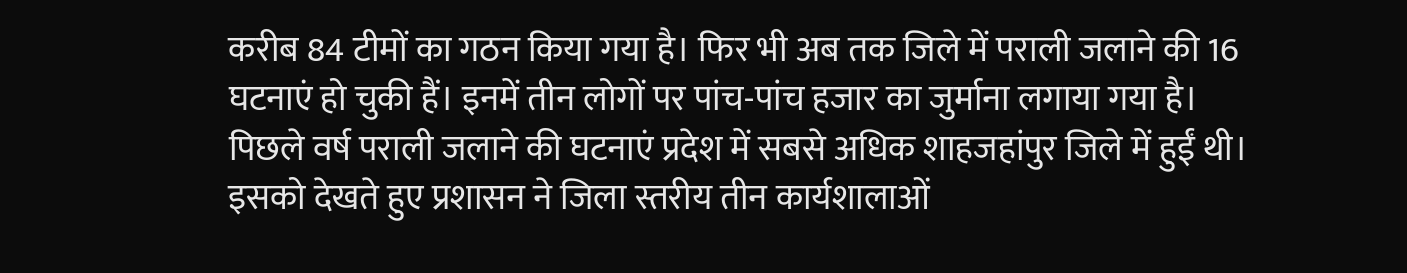करीब 84 टीमों का गठन किया गया है। फिर भी अब तक जिले में पराली जलाने की 16 घटनाएं हो चुकी हैं। इनमें तीन लोगों पर पांच-पांच हजार का जुर्माना लगाया गया है।
पिछले वर्ष पराली जलाने की घटनाएं प्रदेश में सबसे अधिक शाहजहांपुर जिले में हुईं थी। इसको देखते हुए प्रशासन ने जिला स्तरीय तीन कार्यशालाओं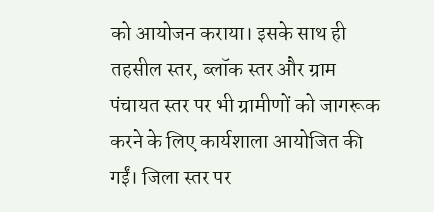को आयोजन कराया। इसके साथ ही तहसील स्तर, ब्लॉक स्तर और ग्राम पंचायत स्तर पर भी ग्रामीणों को जागरूक करने के लिए कार्यशाला आयोजित की गईं। जिला स्तर पर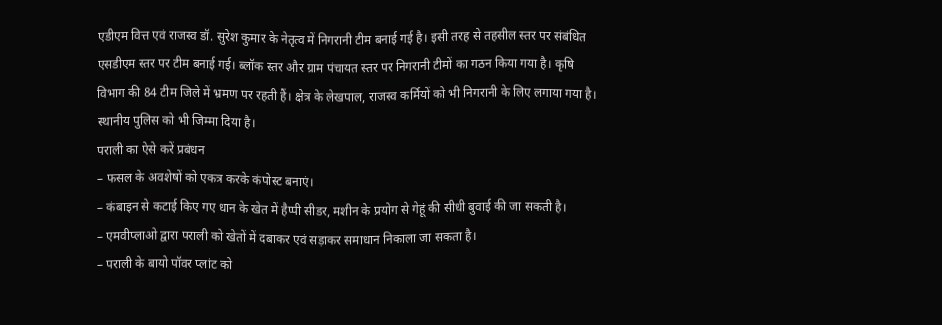एडीएम वित्त एवं राजस्व डॉ. सुरेश कुमार के नेतृत्व में निगरानी टीम बनाई गई है। इसी तरह से तहसील स्तर पर संबंधित एसडीएम स्तर पर टीम बनाई गई। ब्लॉक स्तर और ग्राम पंचायत स्तर पर निगरानी टीमों का गठन किया गया है। कृषि विभाग की 84 टीम जिले में भ्रमण पर रहती हैं। क्षेत्र के लेखपाल, राजस्व कर्मियों को भी निगरानी के लिए लगाया गया है। स्थानीय पुलिस को भी जिम्मा दिया है।
पराली का ऐसे करें प्रबंधन
– फसल के अवशेषों को एकत्र करके कंपोस्ट बनाएं।
– कंबाइन से कटाई किए गए धान के खेत में हैप्पी सीडर, मशीन के प्रयोग से गेहूं की सीधी बुवाई की जा सकती है।
– एमवीप्लाओ द्वारा पराली को खेतों में दबाकर एवं सड़ाकर समाधान निकाला जा सकता है।
– पराली के बायो पॉवर प्लांट को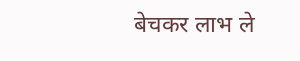बेचकर लाभ ले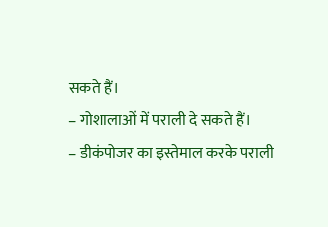सकते हैं।
– गोशालाओं में पराली दे सकते हैं।
– डीकंपोजर का इस्तेमाल करके पराली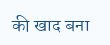की खाद बना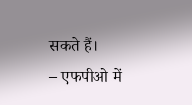सकते हैं।
– एफपीओ में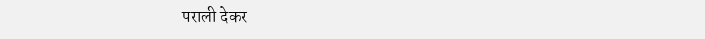पराली देकर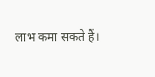लाभ कमा सकते हैं।